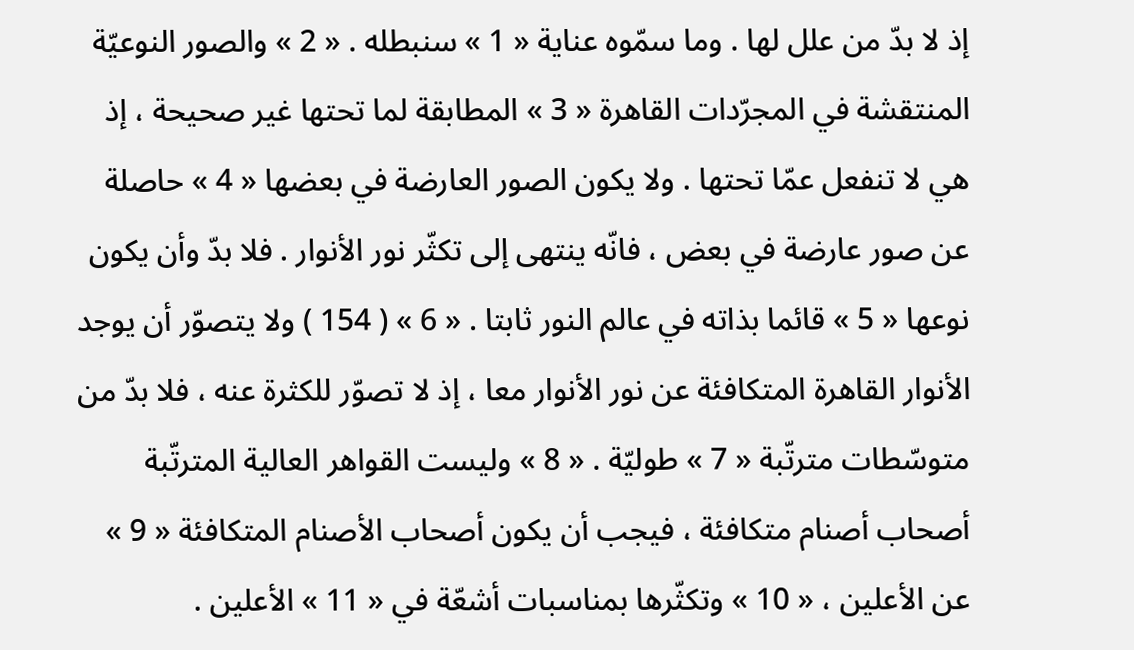إذ لا بدّ من علل لها . وما سمّوه عناية « 1 » سنبطله . « 2 » والصور النوعيّة المنتقشة في المجرّدات القاهرة « 3 » المطابقة لما تحتها غير صحيحة ، إذ هي لا تنفعل عمّا تحتها . ولا يكون الصور العارضة في بعضها « 4 » حاصلة عن صور عارضة في بعض ، فانّه ينتهى إلى تكثّر نور الأنوار . فلا بدّ وأن يكون نوعها « 5 » قائما بذاته في عالم النور ثابتا . « 6 » ( 154 ) ولا يتصوّر أن يوجد الأنوار القاهرة المتكافئة عن نور الأنوار معا ، إذ لا تصوّر للكثرة عنه ، فلا بدّ من متوسّطات مترتّبة « 7 » طوليّة . « 8 » وليست القواهر العالية المترتّبة أصحاب أصنام متكافئة ، فيجب أن يكون أصحاب الأصنام المتكافئة « 9 » عن الأعلين ، « 10 » وتكثّرها بمناسبات أشعّة في « 11 » الأعلين .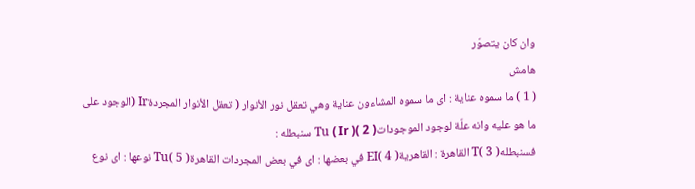وان كان يتصوّر
هامش
( 1 ) ما سموه عناية : اى ما سموه المشاءون عناية وهي تعقل نور الأنوار ( تعقل الأنوار المجردةIr (الوجود على ما هو عليه وانه علّة لوجود الموجوداتTu ( Ir )( 2 ) سنبطله :
فسنبطلهT( 3 ) القاهرة : القاهريةEI( 4 ) في بعضها : اى في بعض المجردات القاهرةTu( 5 ) نوعها : اى نوع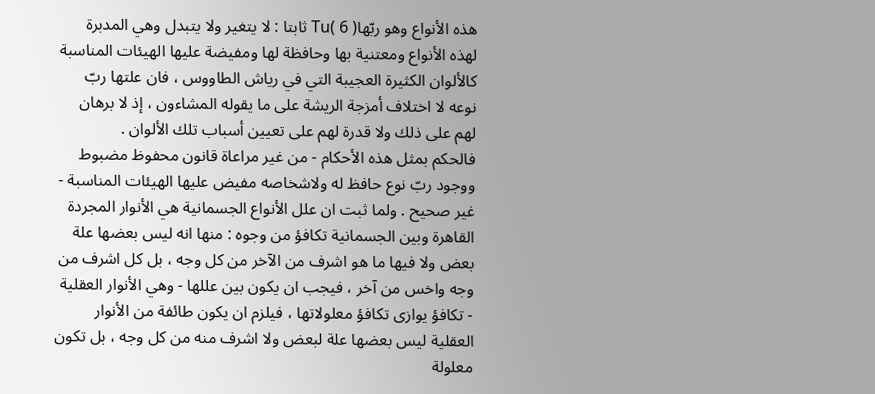هذه الأنواع وهو ربّهاTu( 6 ) ثابتا : لا يتغير ولا يتبدل وهي المدبرة لهذه الأنواع ومعتنية بها وحافظة لها ومفيضة عليها الهيئات المناسبة كالألوان الكثيرة العجيبة التي في رياش الطاووس ، فان علتها ربّ نوعه لا اختلاف أمزجة الريشة على ما يقوله المشاءون ، إذ لا برهان لهم على ذلك ولا قدرة لهم على تعيين أسباب تلك الألوان .
فالحكم بمثل هذه الأحكام - من غير مراعاة قانون محفوظ مضبوط ووجود ربّ نوع حافظ له ولاشخاصه مفيض عليها الهيئات المناسبة - غير صحيح . ولما ثبت ان علل الأنواع الجسمانية هي الأنوار المجردة القاهرة وبين الجسمانية تكافؤ من وجوه : منها انه ليس بعضها علة بعض ولا فيها ما هو اشرف من الآخر من كل وجه ، بل كل اشرف من وجه واخس من آخر ، فيجب ان يكون بين عللها - وهي الأنوار العقلية - تكافؤ يوازى تكافؤ معلولاتها ، فيلزم ان يكون طائفة من الأنوار العقلية ليس بعضها علة لبعض ولا اشرف منه من كل وجه ، بل تكون معلولة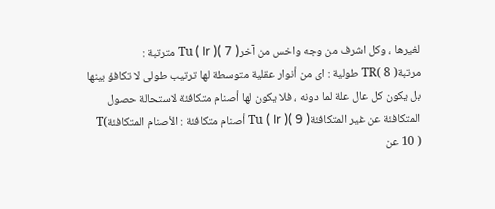لغيرها ، وكل اشرف من وجه واخس من آخرTu ( Ir )( 7 ) مترتبة :
مرتبةTR( 8 ) طولية : اى من أنوار عقلية متوسطة لها ترتيب طولى لا تكافؤ بينها بل يكون كل عال علة لما دونه ، فلا يكون لها أصنام متكافئة لاستحالة حصول المتكافئة عن غير المتكافئةTu ( Ir )( 9 ) أصنام متكافئة : الأصنام المتكافئةT( 10 ) عن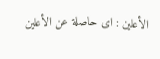الأعلين : اى حاصلة عن الأعلين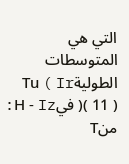التي هي المتوسطات الطوليةTu ( Ir )( 11 ) فيH - Iz: منT